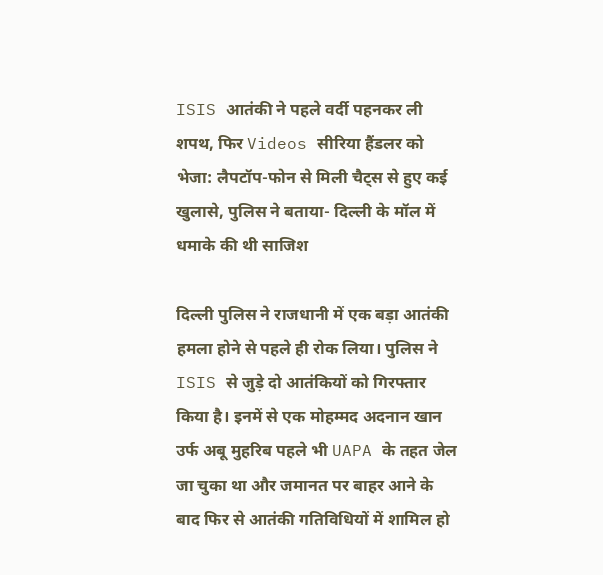ISIS आतंकी ने पहले वर्दी पहनकर ली शपथ, फिर Videos सीरिया हैंडलर को भेजा: लैपटॉप-फोन से मिली चैट्स से हुए कई खुलासे, पुलिस ने बताया- दिल्ली के मॉल में धमाके की थी साजिश

दिल्ली पुलिस ने राजधानी में एक बड़ा आतंकी हमला होने से पहले ही रोक लिया। पुलिस ने ISIS से जुड़े दो आतंकियों को गिरफ्तार किया है। इनमें से एक मोहम्मद अदनान खान उर्फ अबू मुहरिब पहले भी UAPA के तहत जेल जा चुका था और जमानत पर बाहर आने के बाद फिर से आतंकी गतिविधियों में शामिल हो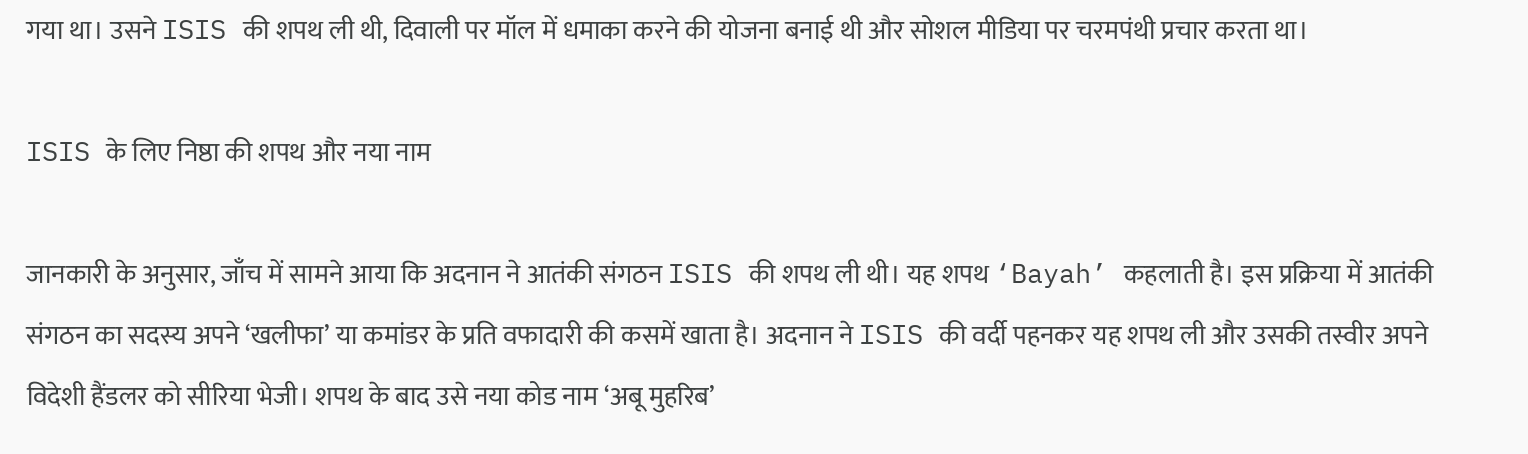गया था। उसने ISIS की शपथ ली थी, दिवाली पर मॉल में धमाका करने की योजना बनाई थी और सोशल मीडिया पर चरमपंथी प्रचार करता था।

ISIS के लिए निष्ठा की शपथ और नया नाम

जानकारी के अनुसार, जाँच में सामने आया कि अदनान ने आतंकी संगठन ISIS की शपथ ली थी। यह शपथ ‘Bayah’ कहलाती है। इस प्रक्रिया में आतंकी संगठन का सदस्य अपने ‘खलीफा’ या कमांडर के प्रति वफादारी की कसमें खाता है। अदनान ने ISIS की वर्दी पहनकर यह शपथ ली और उसकी तस्वीर अपने विदेशी हैंडलर को सीरिया भेजी। शपथ के बाद उसे नया कोड नाम ‘अबू मुहरिब’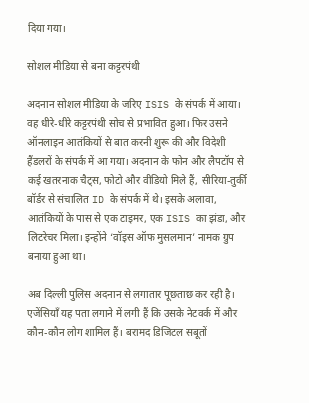दिया गया।

सोशल मीडिया से बना कट्टरपंथी

अदनान सोशल मीडिया के जरिए ISIS के संपर्क में आया। वह धीरे-धीरे कट्टरपंथी सोच से प्रभावित हुआ। फिर उसने ऑनलाइन आतंकियों से बात करनी शुरू की और विदेशी हैंडलरों के संपर्क में आ गया। अदनान के फोन और लैपटॉप से कई खतरनाक चैट्स, फोटो और वीडियो मिले हैं, सीरिया-तुर्की बॉर्डर से संचालित ID के संपर्क में थे। इसके अलावा, आतंकियों के पास से एक टाइमर, एक ISIS का झंडा, और लिटरेचर मिला। इन्होंने ‘वॉइस ऑफ मुसलमान’ नामक ग्रुप बनाया हुआ था।

अब दिल्ली पुलिस अदनान से लगातार पूछताछ कर रही है। एजेंसियाँ यह पता लगाने में लगी हैं कि उसके नेटवर्क में और कौन-कौन लोग शामिल हैं। बरामद डिजिटल सबूतों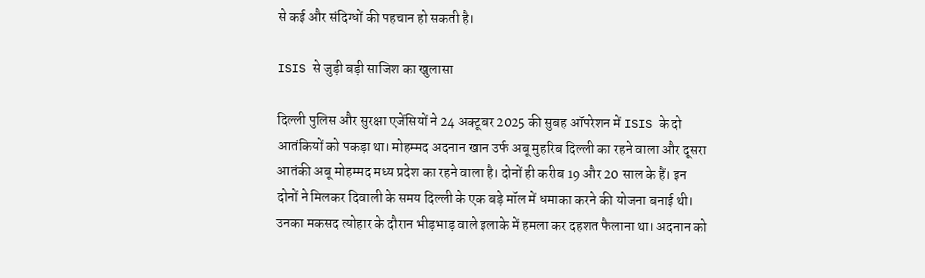से कई और संदिग्धों की पहचान हो सकती है।

ISIS से जुड़ी बड़ी साजिश का खुलासा

दिल्ली पुलिस और सुरक्षा एजेंसियों ने 24 अक्टूबर 2025 की सुबह ऑपरेशन में ISIS के दो आतंकियों को पकड़ा था। मोहम्मद अदनान खान उर्फ अबू मुहरिब दिल्ली का रहने वाला और दूसरा आतंकी अबू मोहम्मद मध्य प्रदेश का रहने वाला है। दोनों ही करीब 19 और 20 साल के हैं। इन दोनों ने मिलकर दिवाली के समय दिल्ली के एक बड़े मॉल में धमाका करने की योजना बनाई थी। उनका मकसद त्योहार के दौरान भीड़भाड़ वाले इलाके में हमला कर दहशत फैलाना था। अदनान को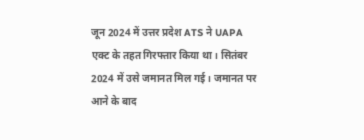जून 2024 में उत्तर प्रदेश ATS ने UAPA एक्ट के तहत गिरफ्तार किया था। सितंबर 2024 में उसे जमानत मिल गई। जमानत पर आने के बाद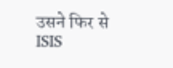उसने फिर से ISIS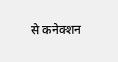से कनेक्शन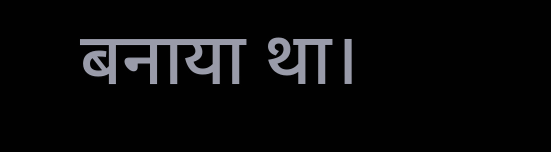बनाया था।